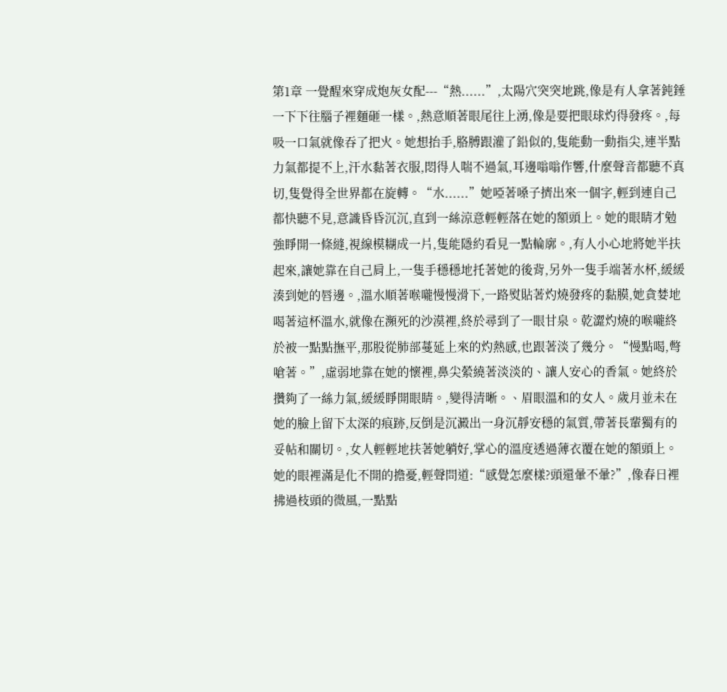第1章 一覺醒來穿成炮灰女配---“熱......”,太陽穴突突地跳,像是有人拿著鈍錘一下下往腦子裡麵砸一樣。,熱意順著眼尾往上湧,像是要把眼球灼得發疼。,每吸一口氣就像吞了把火。她想抬手,胳膊跟灌了鉛似的,隻能動一動指尖,連半點力氣都提不上,汗水黏著衣服,悶得人喘不過氣,耳邊嗡嗡作響,什麼聲音都聽不真切,隻覺得全世界都在旋轉。“水......”她啞著嗓子擠出來一個字,輕到連自己都快聽不見,意識昏昏沉沉,直到一絲涼意輕輕落在她的額頭上。她的眼睛才勉強睜開一條縫,視線模糊成一片,隻能隱約看見一點輪廓。,有人小心地將她半扶起來,讓她靠在自己肩上,一隻手穩穩地托著她的後背,另外一隻手端著水杯,緩緩湊到她的唇邊。,溫水順著喉嚨慢慢滑下,一路熨貼著灼燒發疼的黏膜,她貪婪地喝著這杯溫水,就像在瀕死的沙漠裡,終於尋到了一眼甘泉。乾澀灼燒的喉嚨終於被一點點撫平,那股從肺部蔓延上來的灼熱感,也跟著淡了幾分。“慢點喝,彆嗆著。”,虛弱地靠在她的懷裡,鼻尖縈繞著淡淡的、讓人安心的香氣。她終於攢夠了一絲力氣,緩緩睜開眼睛。,變得清晰。、眉眼溫和的女人。歲月並未在她的臉上留下太深的痕跡,反倒是沉澱出一身沉靜安穩的氣質,帶著長輩獨有的妥帖和關切。,女人輕輕地扶著她躺好,掌心的溫度透過薄衣覆在她的額頭上。她的眼裡滿是化不開的擔憂,輕聲問道:“感覺怎麼樣?頭還暈不暈?”,像春日裡拂過枝頭的微風,一點點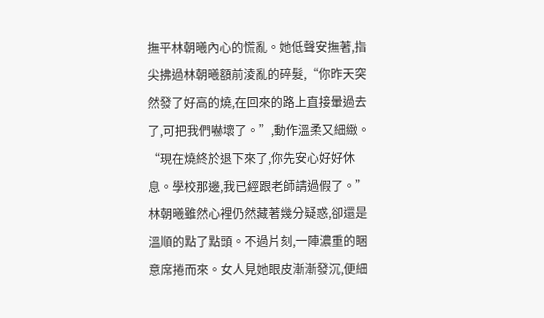撫平林朝曦內心的慌亂。她低聲安撫著,指尖拂過林朝曦額前淩亂的碎髮,“你昨天突然發了好高的燒,在回來的路上直接暈過去了,可把我們嚇壞了。”,動作溫柔又細緻。
“現在燒終於退下來了,你先安心好好休息。學校那邊,我已經跟老師請過假了。”
林朝曦雖然心裡仍然藏著幾分疑惑,卻還是溫順的點了點頭。不過片刻,一陣濃重的睏意席捲而來。女人見她眼皮漸漸發沉,便細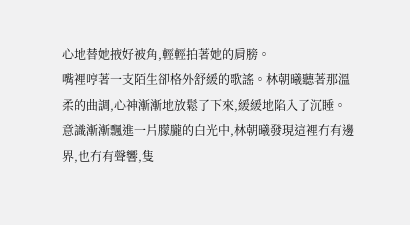心地替她掖好被角,輕輕拍著她的肩膀。
嘴裡哼著一支陌生卻格外舒緩的歌謠。林朝曦聽著那溫柔的曲調,心神漸漸地放鬆了下來,緩緩地陷入了沉睡。
意識漸漸飄進一片朦朧的白光中,林朝曦發現這裡冇有邊界,也冇有聲響,隻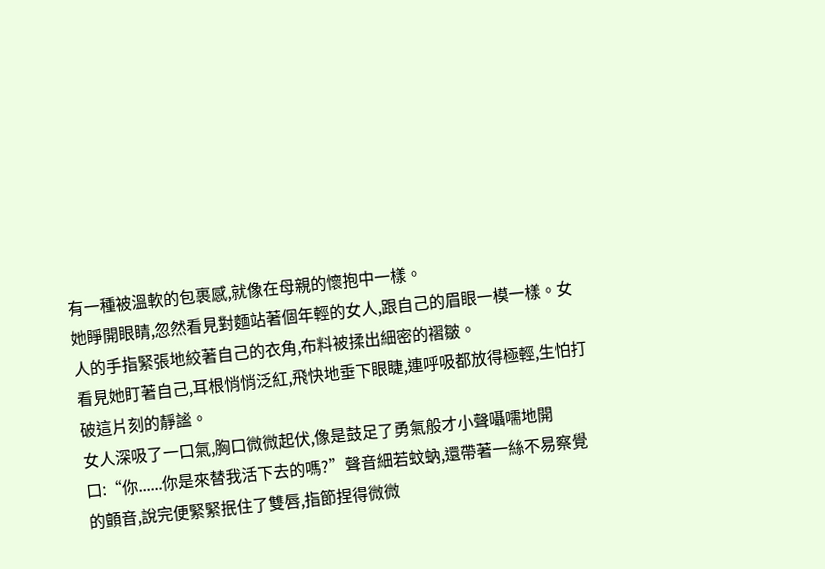有一種被溫軟的包裹感,就像在母親的懷抱中一樣。
她睜開眼睛,忽然看見對麵站著個年輕的女人,跟自己的眉眼一模一樣。女人的手指緊張地絞著自己的衣角,布料被揉出細密的褶皺。
看見她盯著自己,耳根悄悄泛紅,飛快地垂下眼睫,連呼吸都放得極輕,生怕打破這片刻的靜謐。
女人深吸了一口氣,胸口微微起伏,像是鼓足了勇氣般才小聲囁嚅地開口:“你......你是來替我活下去的嗎?”聲音細若蚊蚋,還帶著一絲不易察覺的顫音,說完便緊緊抿住了雙唇,指節捏得微微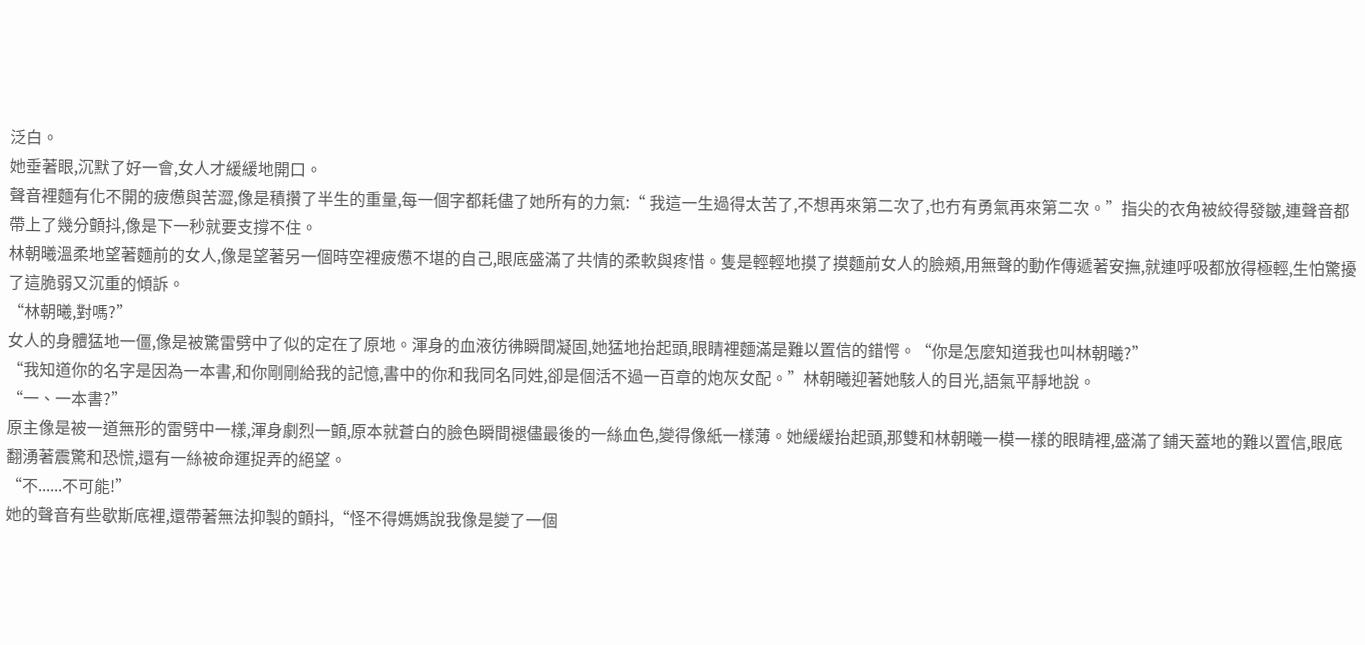泛白。
她垂著眼,沉默了好一會,女人才緩緩地開口。
聲音裡麵有化不開的疲憊與苦澀,像是積攢了半生的重量,每一個字都耗儘了她所有的力氣:“ 我這一生過得太苦了,不想再來第二次了,也冇有勇氣再來第二次。”指尖的衣角被絞得發皺,連聲音都帶上了幾分顫抖,像是下一秒就要支撐不住。
林朝曦溫柔地望著麵前的女人,像是望著另一個時空裡疲憊不堪的自己,眼底盛滿了共情的柔軟與疼惜。隻是輕輕地摸了摸麵前女人的臉頰,用無聲的動作傳遞著安撫,就連呼吸都放得極輕,生怕驚擾了這脆弱又沉重的傾訴。
“林朝曦,對嗎?”
女人的身體猛地一僵,像是被驚雷劈中了似的定在了原地。渾身的血液彷彿瞬間凝固,她猛地抬起頭,眼睛裡麵滿是難以置信的錯愕。“你是怎麼知道我也叫林朝曦?”
“我知道你的名字是因為一本書,和你剛剛給我的記憶,書中的你和我同名同姓,卻是個活不過一百章的炮灰女配。”林朝曦迎著她駭人的目光,語氣平靜地說。
“一、一本書?”
原主像是被一道無形的雷劈中一樣,渾身劇烈一顫,原本就蒼白的臉色瞬間褪儘最後的一絲血色,變得像紙一樣薄。她緩緩抬起頭,那雙和林朝曦一模一樣的眼睛裡,盛滿了鋪天蓋地的難以置信,眼底翻湧著震驚和恐慌,還有一絲被命運捉弄的絕望。
“不......不可能!”
她的聲音有些歇斯底裡,還帶著無法抑製的顫抖,“怪不得媽媽說我像是變了一個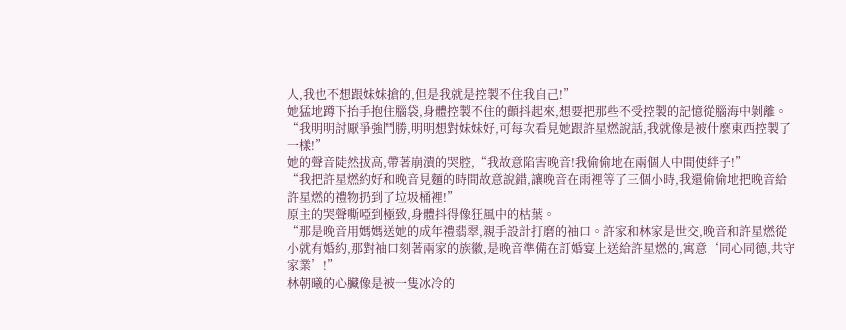人,我也不想跟妹妹搶的,但是我就是控製不住我自己!”
她猛地蹲下抬手抱住腦袋,身體控製不住的顫抖起來,想要把那些不受控製的記憶從腦海中剝離。
“我明明討厭爭強鬥勝,明明想對妹妹好,可每次看見她跟許星燃說話,我就像是被什麼東西控製了一樣!”
她的聲音陡然拔高,帶著崩潰的哭腔,“我故意陷害晚音!我偷偷地在兩個人中間使絆子!”
“我把許星燃約好和晚音見麵的時間故意說錯,讓晚音在雨裡等了三個小時,我還偷偷地把晚音給許星燃的禮物扔到了垃圾桶裡!”
原主的哭聲嘶啞到極致,身體抖得像狂風中的枯葉。
“那是晚音用媽媽送她的成年禮翡翠,親手設計打磨的袖口。許家和林家是世交,晚音和許星燃從小就有婚約,那對袖口刻著兩家的族徽,是晚音準備在訂婚宴上送給許星燃的,寓意‘同心同德,共守家業’!”
林朝曦的心臟像是被一隻冰冷的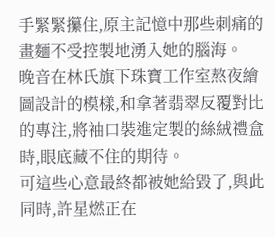手緊緊攥住,原主記憶中那些刺痛的畫麵不受控製地湧入她的腦海。
晚音在林氏旗下珠寶工作室熬夜繪圖設計的模樣,和拿著翡翠反覆對比的專注,將袖口裝進定製的絲絨禮盒時,眼底藏不住的期待。
可這些心意最終都被她給毀了,與此同時,許星燃正在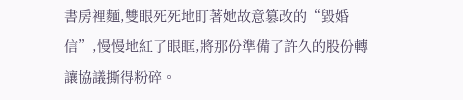書房裡麵,雙眼死死地盯著她故意篡改的“毀婚信”,慢慢地紅了眼眶,將那份準備了許久的股份轉讓協議撕得粉碎。